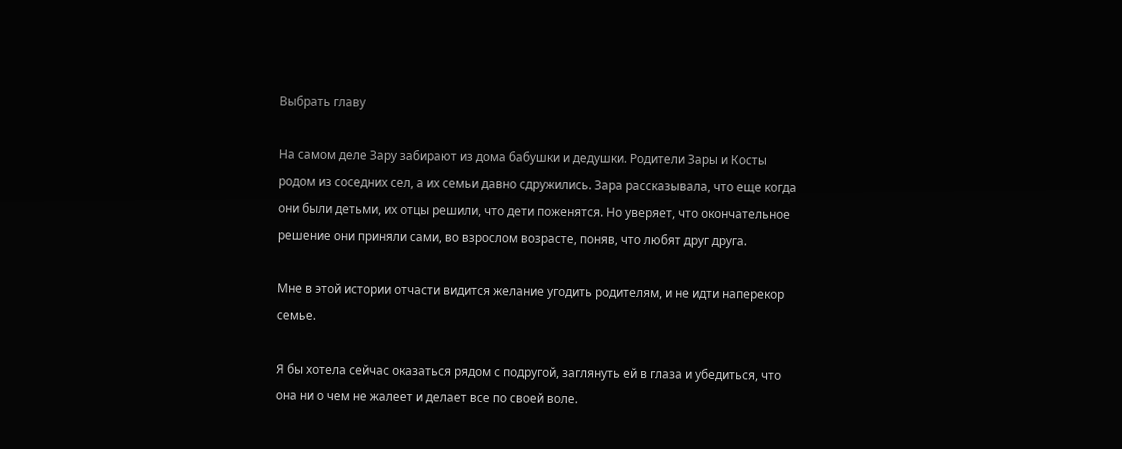Выбрать главу

На самом деле Зару забирают из дома бабушки и дедушки. Родители Зары и Косты родом из соседних сел, а их семьи давно сдружились. Зара рассказывала, что еще когда они были детьми, их отцы решили, что дети поженятся. Но уверяет, что окончательное решение они приняли сами, во взрослом возрасте, поняв, что любят друг друга.

Мне в этой истории отчасти видится желание угодить родителям, и не идти наперекор семье.

Я бы хотела сейчас оказаться рядом с подругой, заглянуть ей в глаза и убедиться, что она ни о чем не жалеет и делает все по своей воле.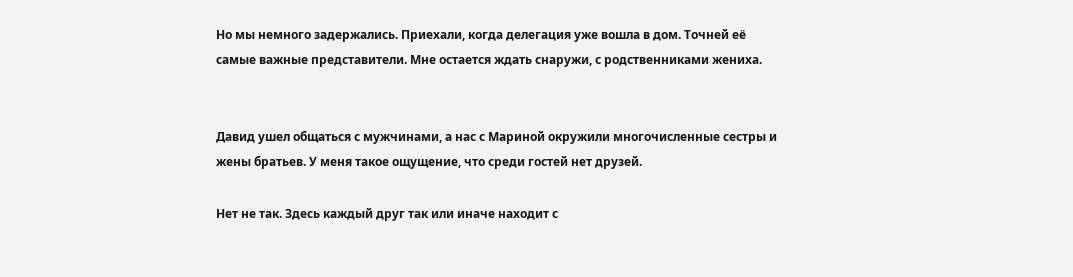Но мы немного задержались. Приехали, когда делегация уже вошла в дом. Точней её самые важные представители. Мне остается ждать снаружи, с родственниками жениха.


Давид ушел общаться с мужчинами, а нас с Мариной окружили многочисленные сестры и жены братьев. У меня такое ощущение, что среди гостей нет друзей.

Нет не так. Здесь каждый друг так или иначе находит с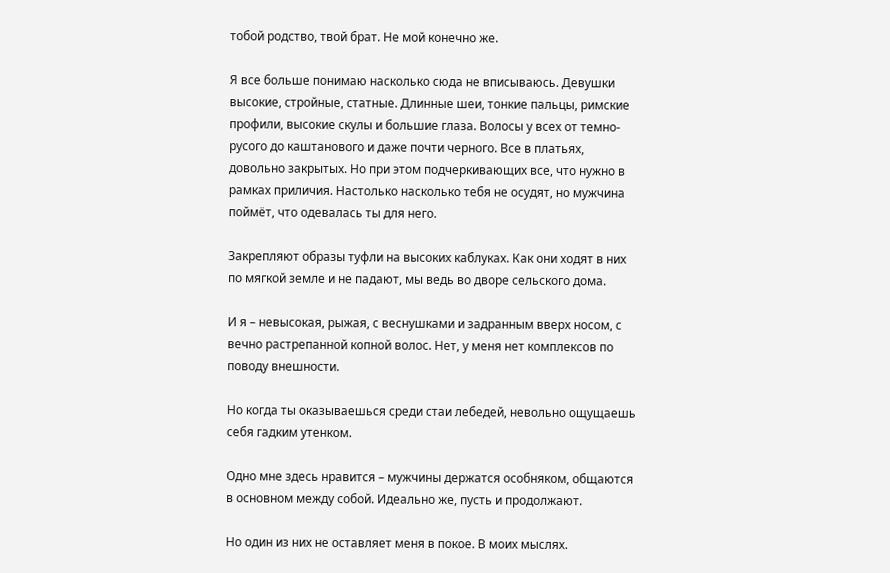тобой родство, твой брат. Не мой конечно же.

Я все больше понимаю насколько сюда не вписываюсь. Девушки высокие, стройные, статные. Длинные шеи, тонкие пальцы, римские профили, высокие скулы и большие глаза. Волосы у всех от темно-русого до каштанового и даже почти черного. Все в платьях, довольно закрытых. Но при этом подчеркивающих все, что нужно в рамках приличия. Настолько насколько тебя не осудят, но мужчина поймёт, что одевалась ты для него.

Закрепляют образы туфли на высоких каблуках. Как они ходят в них по мягкой земле и не падают, мы ведь во дворе сельского дома.

И я – невысокая, рыжая, с веснушками и задранным вверх носом, с вечно растрепанной копной волос. Нет, у меня нет комплексов по поводу внешности.

Но когда ты оказываешься среди стаи лебедей, невольно ощущаешь себя гадким утенком.

Одно мне здесь нравится – мужчины держатся особняком, общаются в основном между собой. Идеально же, пусть и продолжают.

Но один из них не оставляет меня в покое. В моих мыслях.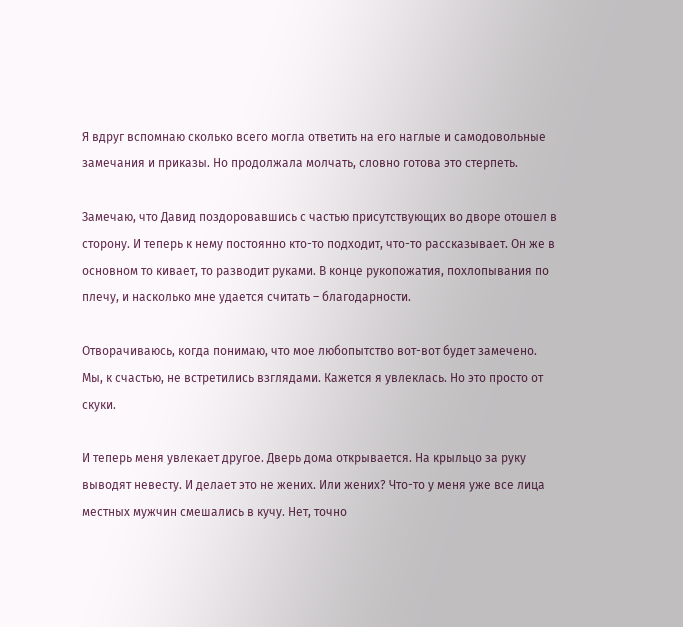Я вдруг вспомнаю сколько всего могла ответить на его наглые и самодовольные замечания и приказы. Но продолжала молчать, словно готова это стерпеть.

Замечаю, что Давид поздоровавшись с частью присутствующих во дворе отошел в сторону. И теперь к нему постоянно кто-то подходит, что-то рассказывает. Он же в основном то кивает, то разводит руками. В конце рукопожатия, похлопывания по плечу, и насколько мне удается считать – благодарности.

Отворачиваюсь, когда понимаю, что мое любопытство вот-вот будет замечено. Мы, к счастью, не встретились взглядами. Кажется я увлеклась. Но это просто от скуки.

И теперь меня увлекает другое. Дверь дома открывается. На крыльцо за руку выводят невесту. И делает это не жених. Или жених? Что-то у меня уже все лица местных мужчин смешались в кучу. Нет, точно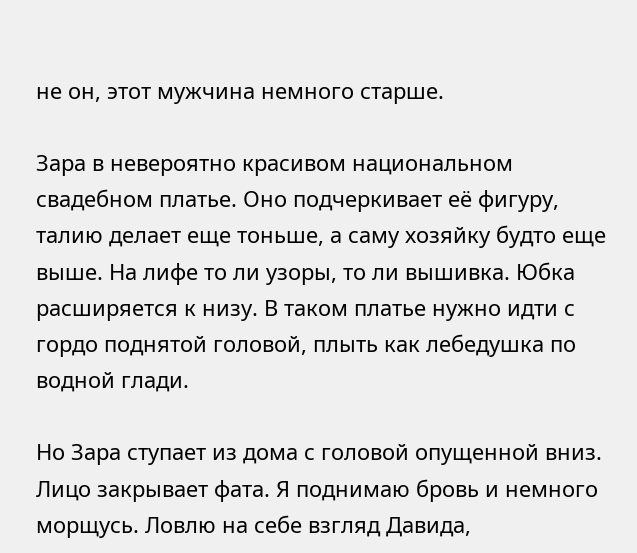не он, этот мужчина немного старше.

Зара в невероятно красивом национальном свадебном платье. Оно подчеркивает её фигуру, талию делает еще тоньше, а саму хозяйку будто еще выше. На лифе то ли узоры, то ли вышивка. Юбка расширяется к низу. В таком платье нужно идти с гордо поднятой головой, плыть как лебедушка по водной глади.

Но Зара ступает из дома с головой опущенной вниз. Лицо закрывает фата. Я поднимаю бровь и немного морщусь. Ловлю на себе взгляд Давида,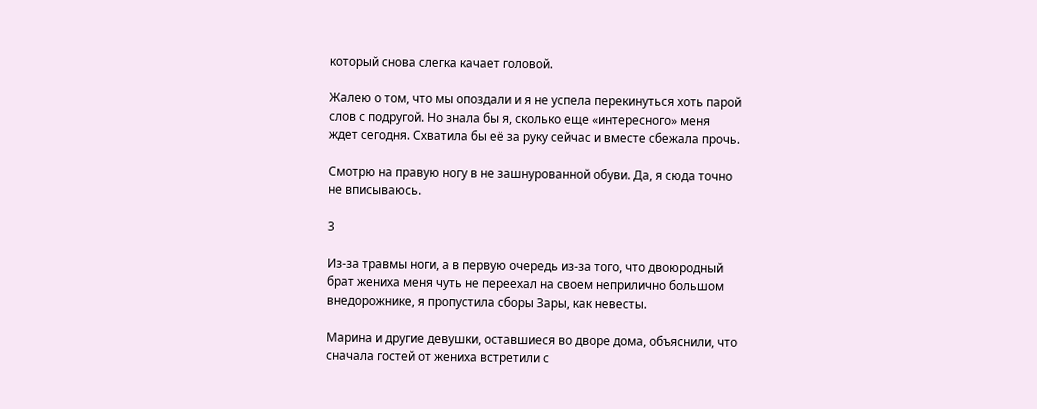который снова слегка качает головой.

Жалею о том, что мы опоздали и я не успела перекинуться хоть парой слов с подругой. Но знала бы я, сколько еще «интересного» меня ждет сегодня. Схватила бы её за руку сейчас и вместе сбежала прочь.

Смотрю на правую ногу в не зашнурованной обуви. Да, я сюда точно не вписываюсь.

3

Из-за травмы ноги, а в первую очередь из-за того, что двоюродный брат жениха меня чуть не переехал на своем неприлично большом внедорожнике, я пропустила сборы Зары, как невесты.

Марина и другие девушки, оставшиеся во дворе дома, объяснили, что сначала гостей от жениха встретили с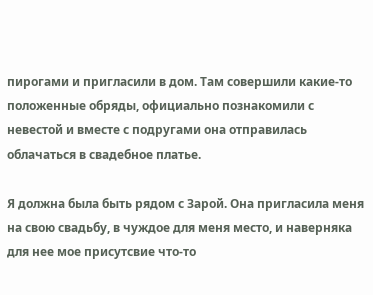пирогами и пригласили в дом. Там совершили какие-то положенные обряды, официально познакомили с невестой и вместе с подругами она отправилась облачаться в свадебное платье.

Я должна была быть рядом с Зарой. Она пригласила меня на свою свадьбу, в чуждое для меня место, и наверняка для нее мое присутсвие что-то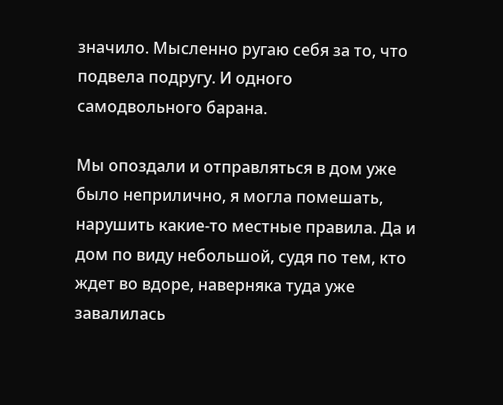значило. Мысленно ругаю себя за то, что подвела подругу. И одного самодвольного барана.

Мы опоздали и отправляться в дом уже было неприлично, я могла помешать, нарушить какие-то местные правила. Да и дом по виду небольшой, судя по тем, кто ждет во вдоре, наверняка туда уже завалилась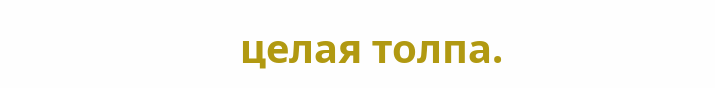целая толпа.